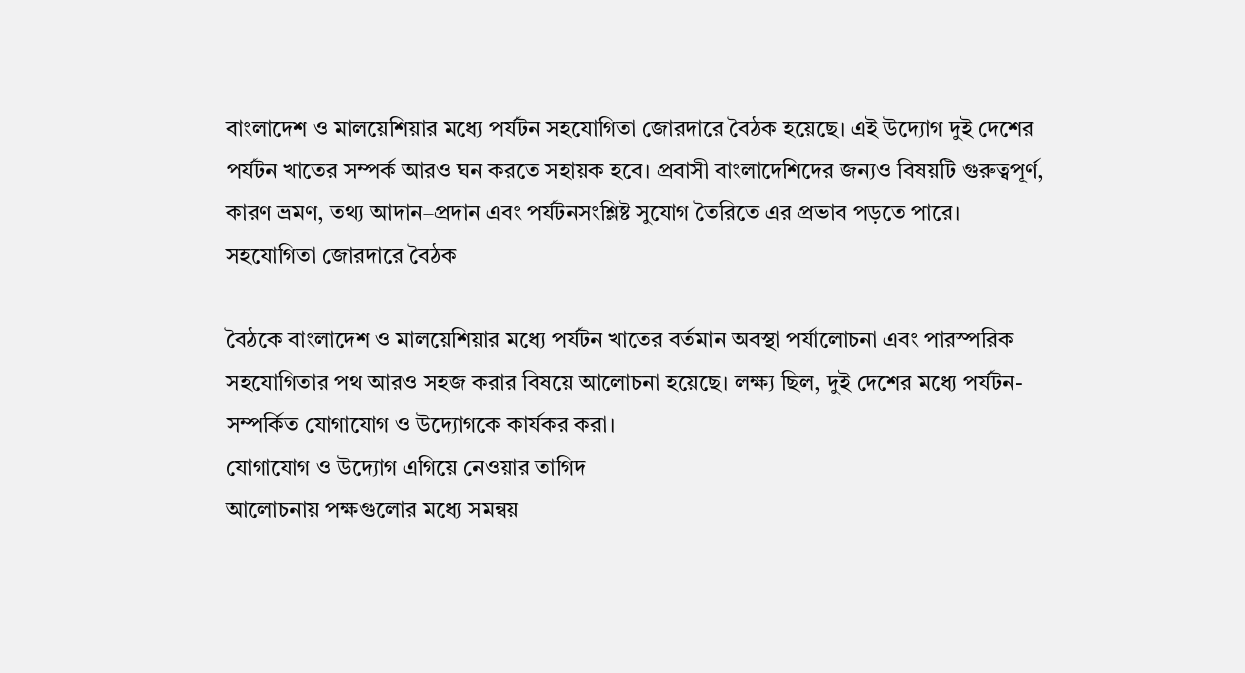বাংলাদেশ ও মালয়েশিয়ার মধ্যে পর্যটন সহযোগিতা জোরদারে বৈঠক হয়েছে। এই উদ্যোগ দুই দেশের পর্যটন খাতের সম্পর্ক আরও ঘন করতে সহায়ক হবে। প্রবাসী বাংলাদেশিদের জন্যও বিষয়টি গুরুত্বপূর্ণ, কারণ ভ্রমণ, তথ্য আদান–প্রদান এবং পর্যটনসংশ্লিষ্ট সুযোগ তৈরিতে এর প্রভাব পড়তে পারে।
সহযোগিতা জোরদারে বৈঠক

বৈঠকে বাংলাদেশ ও মালয়েশিয়ার মধ্যে পর্যটন খাতের বর্তমান অবস্থা পর্যালোচনা এবং পারস্পরিক সহযোগিতার পথ আরও সহজ করার বিষয়ে আলোচনা হয়েছে। লক্ষ্য ছিল, দুই দেশের মধ্যে পর্যটন-সম্পর্কিত যোগাযোগ ও উদ্যোগকে কার্যকর করা।
যোগাযোগ ও উদ্যোগ এগিয়ে নেওয়ার তাগিদ
আলোচনায় পক্ষগুলোর মধ্যে সমন্বয়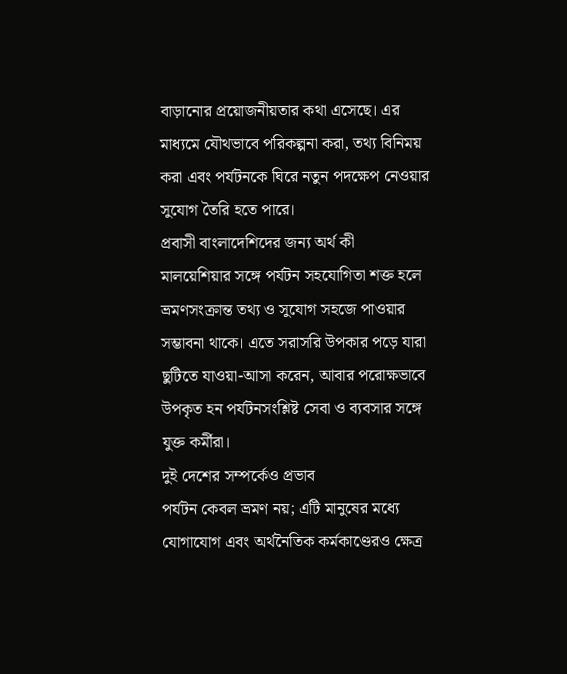বাড়ানোর প্রয়োজনীয়তার কথা এসেছে। এর মাধ্যমে যৌথভাবে পরিকল্পনা করা, তথ্য বিনিময় করা এবং পর্যটনকে ঘিরে নতুন পদক্ষেপ নেওয়ার সুযোগ তৈরি হতে পারে।
প্রবাসী বাংলাদেশিদের জন্য অর্থ কী
মালয়েশিয়ার সঙ্গে পর্যটন সহযোগিতা শক্ত হলে ভ্রমণসংক্রান্ত তথ্য ও সুযোগ সহজে পাওয়ার সম্ভাবনা থাকে। এতে সরাসরি উপকার পড়ে যারা ছুটিতে যাওয়া-আসা করেন, আবার পরোক্ষভাবে উপকৃত হন পর্যটনসংশ্লিষ্ট সেবা ও ব্যবসার সঙ্গে যুক্ত কর্মীরা।
দুই দেশের সম্পর্কেও প্রভাব
পর্যটন কেবল ভ্রমণ নয়; এটি মানুষের মধ্যে যোগাযোগ এবং অর্থনৈতিক কর্মকাণ্ডেরও ক্ষেত্র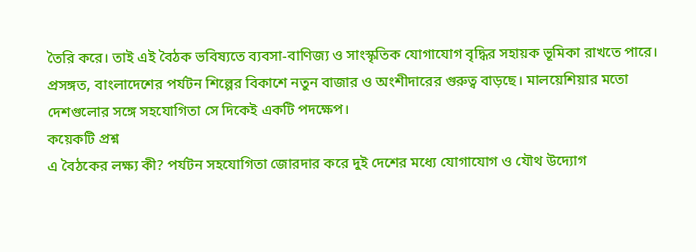তৈরি করে। তাই এই বৈঠক ভবিষ্যতে ব্যবসা-বাণিজ্য ও সাংস্কৃতিক যোগাযোগ বৃদ্ধির সহায়ক ভূমিকা রাখতে পারে।
প্রসঙ্গত, বাংলাদেশের পর্যটন শিল্পের বিকাশে নতুন বাজার ও অংশীদারের গুরুত্ব বাড়ছে। মালয়েশিয়ার মতো দেশগুলোর সঙ্গে সহযোগিতা সে দিকেই একটি পদক্ষেপ।
কয়েকটি প্রশ্ন
এ বৈঠকের লক্ষ্য কী? পর্যটন সহযোগিতা জোরদার করে দুই দেশের মধ্যে যোগাযোগ ও যৌথ উদ্যোগ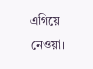এগিয়ে নেওয়া।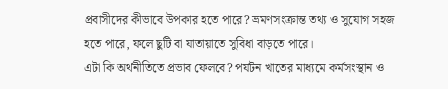প্রবাসীদের কীভাবে উপকার হতে পারে? ভ্রমণসংক্রান্ত তথ্য ও সুযোগ সহজ হতে পারে, ফলে ছুটি বা যাতায়াতে সুবিধা বাড়তে পারে।
এটা কি অর্থনীতিতে প্রভাব ফেলবে? পর্যটন খাতের মাধ্যমে কর্মসংস্থান ও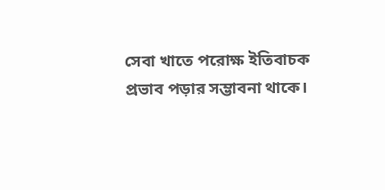সেবা খাতে পরোক্ষ ইতিবাচক প্রভাব পড়ার সম্ভাবনা থাকে।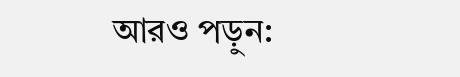আরও পড়ুন: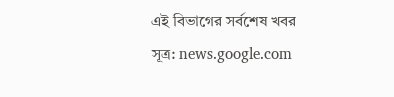এই বিভাগের সর্বশেষ খবর
সূত্র: news.google.com